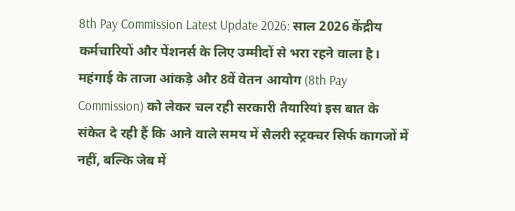8th Pay Commission Latest Update 2026: साल 2026 केंद्रीय कर्मचारियों और पेंशनर्स के लिए उम्मीदों से भरा रहने वाला है। महंगाई के ताजा आंकड़े और 8वें वेतन आयोग (8th Pay Commission) को लेकर चल रही सरकारी तैयारियां इस बात के संकेत दे रही हैं कि आने वाले समय में सैलरी स्ट्रक्चर सिर्फ कागजों में नहीं, बल्कि जेब में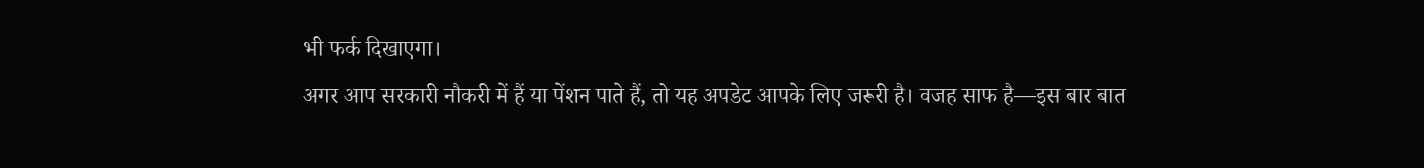भी फर्क दिखाएगा।
अगर आप सरकारी नौकरी में हैं या पेंशन पाते हैं, तो यह अपडेट आपके लिए जरूरी है। वजह साफ है—इस बार बात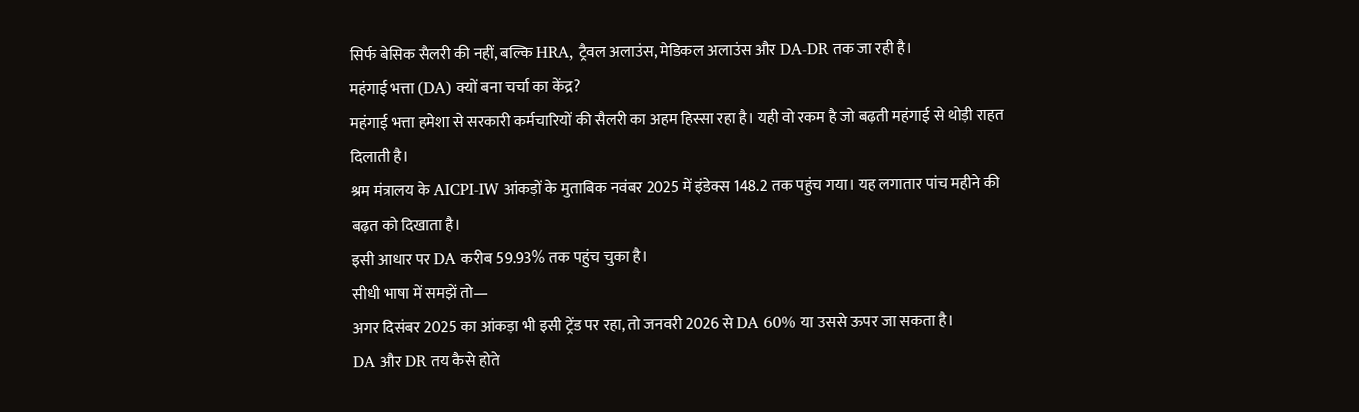सिर्फ बेसिक सैलरी की नहीं, बल्कि HRA, ट्रैवल अलाउंस, मेडिकल अलाउंस और DA-DR तक जा रही है।
महंगाई भत्ता (DA) क्यों बना चर्चा का केंद्र?
महंगाई भत्ता हमेशा से सरकारी कर्मचारियों की सैलरी का अहम हिस्सा रहा है। यही वो रकम है जो बढ़ती महंगाई से थोड़ी राहत दिलाती है।
श्रम मंत्रालय के AICPI-IW आंकड़ों के मुताबिक नवंबर 2025 में इंडेक्स 148.2 तक पहुंच गया। यह लगातार पांच महीने की बढ़त को दिखाता है।
इसी आधार पर DA करीब 59.93% तक पहुंच चुका है।
सीधी भाषा में समझें तो—
अगर दिसंबर 2025 का आंकड़ा भी इसी ट्रेंड पर रहा, तो जनवरी 2026 से DA 60% या उससे ऊपर जा सकता है।
DA और DR तय कैसे होते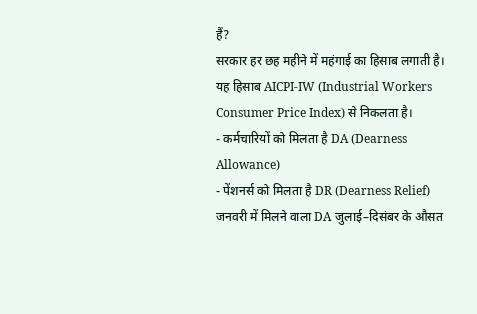हैं?
सरकार हर छह महीने में महंगाई का हिसाब लगाती है।
यह हिसाब AICPI-IW (Industrial Workers Consumer Price Index) से निकलता है।
- कर्मचारियों को मिलता है DA (Dearness Allowance)
- पेंशनर्स को मिलता है DR (Dearness Relief)
जनवरी में मिलने वाला DA जुलाई–दिसंबर के औसत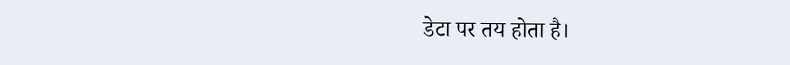डेटा पर तय होता है।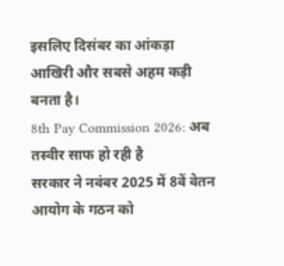इसलिए दिसंबर का आंकड़ा आखिरी और सबसे अहम कड़ी बनता है।
8th Pay Commission 2026: अब तस्वीर साफ हो रही है
सरकार ने नवंबर 2025 में 8वें वेतन आयोग के गठन को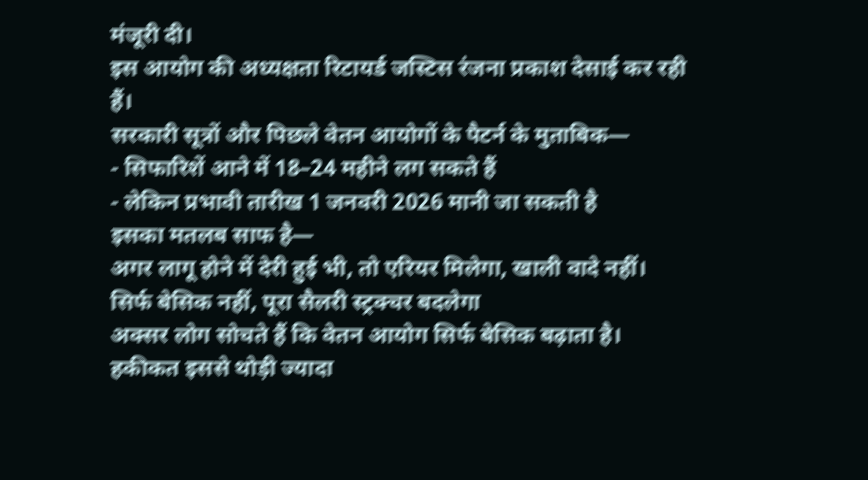मंजूरी दी।
इस आयोग की अध्यक्षता रिटायर्ड जस्टिस रंजना प्रकाश देसाई कर रही हैं।
सरकारी सूत्रों और पिछले वेतन आयोगों के पैटर्न के मुताबिक—
- सिफारिशें आने में 18–24 महीने लग सकते हैं
- लेकिन प्रभावी तारीख 1 जनवरी 2026 मानी जा सकती है
इसका मतलब साफ है—
अगर लागू होने में देरी हुई भी, तो एरियर मिलेगा, खाली वादे नहीं।
सिर्फ बेसिक नहीं, पूरा सैलरी स्ट्रक्चर बदलेगा
अक्सर लोग सोचते हैं कि वेतन आयोग सिर्फ बेसिक बढ़ाता है।
हकीकत इससे थोड़ी ज्यादा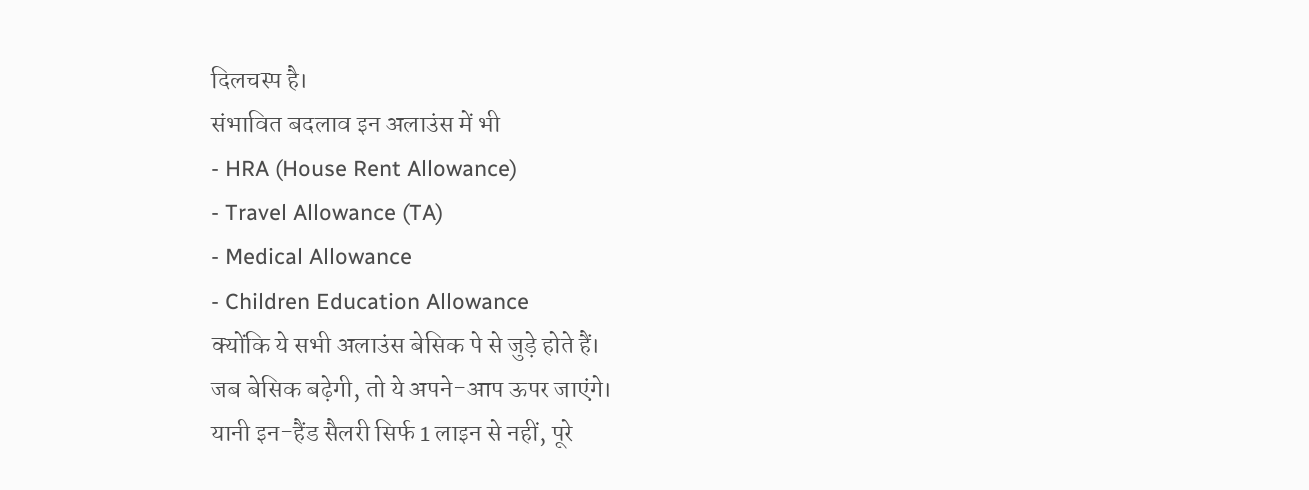दिलचस्प है।
संभावित बदलाव इन अलाउंस में भी
- HRA (House Rent Allowance)
- Travel Allowance (TA)
- Medical Allowance
- Children Education Allowance
क्योंकि ये सभी अलाउंस बेसिक पे से जुड़े होते हैं।
जब बेसिक बढ़ेगी, तो ये अपने-आप ऊपर जाएंगे।
यानी इन-हैंड सैलरी सिर्फ 1 लाइन से नहीं, पूरे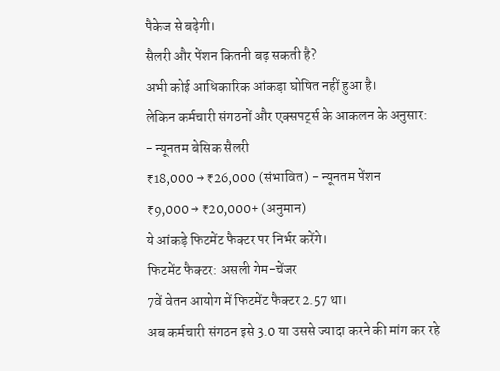पैकेज से बढ़ेगी।
सैलरी और पेंशन कितनी बढ़ सकती है?
अभी कोई आधिकारिक आंकड़ा घोषित नहीं हुआ है।
लेकिन कर्मचारी संगठनों और एक्सपर्ट्स के आकलन के अनुसार:
- न्यूनतम बेसिक सैलरी
₹18,000 → ₹26,000 (संभावित) - न्यूनतम पेंशन
₹9,000 → ₹20,000+ (अनुमान)
ये आंकड़े फिटमेंट फैक्टर पर निर्भर करेंगे।
फिटमेंट फैक्टर: असली गेम-चेंजर
7वें वेतन आयोग में फिटमेंट फैक्टर 2.57 था।
अब कर्मचारी संगठन इसे 3.0 या उससे ज्यादा करने की मांग कर रहे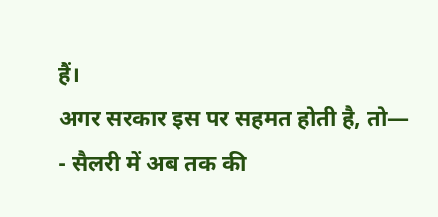हैं।
अगर सरकार इस पर सहमत होती है, तो—
- सैलरी में अब तक की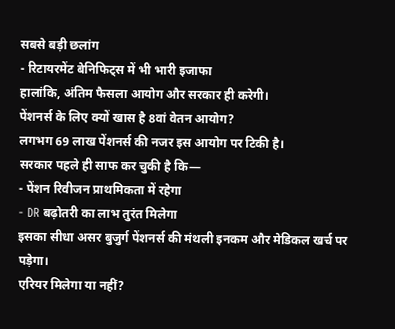सबसे बड़ी छलांग
- रिटायरमेंट बेनिफिट्स में भी भारी इजाफा
हालांकि, अंतिम फैसला आयोग और सरकार ही करेगी।
पेंशनर्स के लिए क्यों खास है 8वां वेतन आयोग?
लगभग 69 लाख पेंशनर्स की नजर इस आयोग पर टिकी है।
सरकार पहले ही साफ कर चुकी है कि—
- पेंशन रिवीजन प्राथमिकता में रहेगा
- DR बढ़ोतरी का लाभ तुरंत मिलेगा
इसका सीधा असर बुजुर्ग पेंशनर्स की मंथली इनकम और मेडिकल खर्च पर पड़ेगा।
एरियर मिलेगा या नहीं?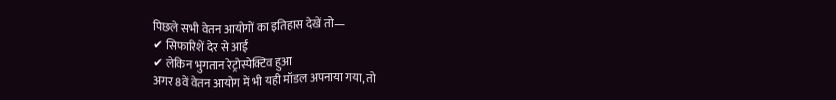पिछले सभी वेतन आयोगों का इतिहास देखें तो—
✔ सिफारिशें देर से आईं
✔ लेकिन भुगतान रेट्रोस्पेक्टिव हुआ
अगर 8वें वेतन आयोग में भी यही मॉडल अपनाया गया, तो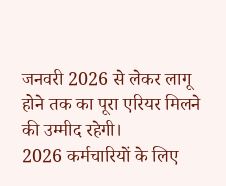जनवरी 2026 से लेकर लागू होने तक का पूरा एरियर मिलने की उम्मीद रहेगी।
2026 कर्मचारियों के लिए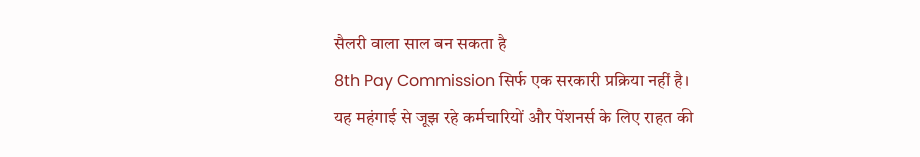सैलरी वाला साल बन सकता है
8th Pay Commission सिर्फ एक सरकारी प्रक्रिया नहीं है।
यह महंगाई से जूझ रहे कर्मचारियों और पेंशनर्स के लिए राहत की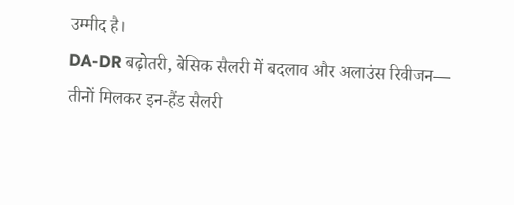उम्मीद है।
DA-DR बढ़ोतरी, बेसिक सैलरी में बदलाव और अलाउंस रिवीजन—
तीनों मिलकर इन-हैंड सैलरी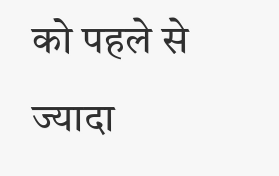को पहले से ज्यादा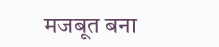मजबूत बना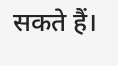सकते हैं।